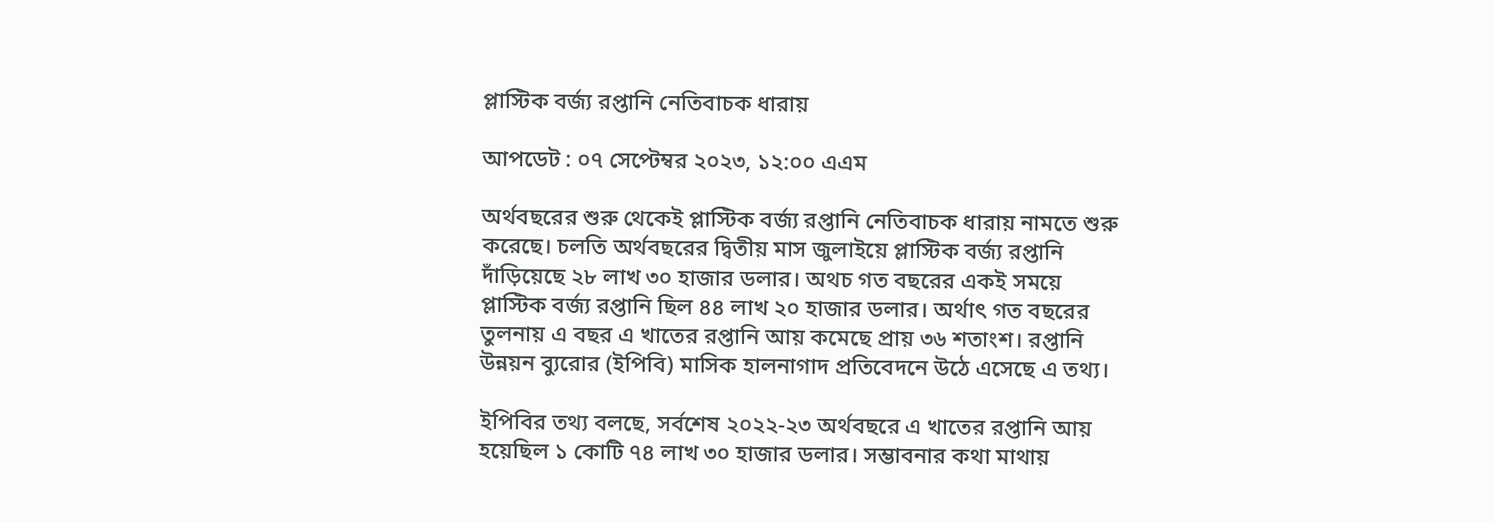প্লাস্টিক বর্জ্য রপ্তানি নেতিবাচক ধারায়

আপডেট : ০৭ সেপ্টেম্বর ২০২৩, ১২:০০ এএম

অর্থবছরের শুরু থেকেই প্লাস্টিক বর্জ্য রপ্তানি নেতিবাচক ধারায় নামতে শুরু করেছে। চলতি অর্থবছরের দ্বিতীয় মাস জুলাইয়ে প্লাস্টিক বর্জ্য রপ্তানি দাঁড়িয়েছে ২৮ লাখ ৩০ হাজার ডলার। অথচ গত বছরের একই সময়ে প্লাস্টিক বর্জ্য রপ্তানি ছিল ৪৪ লাখ ২০ হাজার ডলার। অর্থাৎ গত বছরের তুলনায় এ বছর এ খাতের রপ্তানি আয় কমেছে প্রায় ৩৬ শতাংশ। রপ্তানি উন্নয়ন ব্যুরোর (ইপিবি) মাসিক হালনাগাদ প্রতিবেদনে উঠে এসেছে এ তথ্য।

ইপিবির তথ্য বলছে, সর্বশেষ ২০২২-২৩ অর্থবছরে এ খাতের রপ্তানি আয় হয়েছিল ১ কোটি ৭৪ লাখ ৩০ হাজার ডলার। সম্ভাবনার কথা মাথায়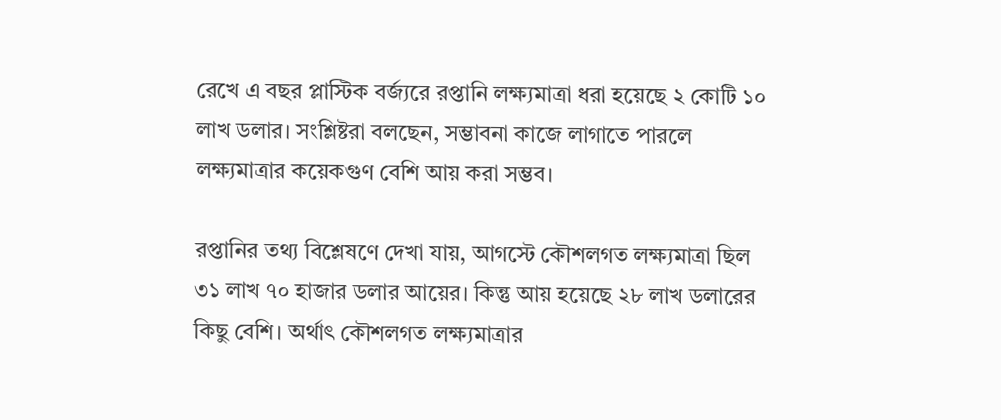রেখে এ বছর প্লাস্টিক বর্জ্যরে রপ্তানি লক্ষ্যমাত্রা ধরা হয়েছে ২ কোটি ১০ লাখ ডলার। সংশ্লিষ্টরা বলছেন, সম্ভাবনা কাজে লাগাতে পারলে লক্ষ্যমাত্রার কয়েকগুণ বেশি আয় করা সম্ভব।

রপ্তানির তথ্য বিশ্লেষণে দেখা যায়, আগস্টে কৌশলগত লক্ষ্যমাত্রা ছিল ৩১ লাখ ৭০ হাজার ডলার আয়ের। কিন্তু আয় হয়েছে ২৮ লাখ ডলারের কিছু বেশি। অর্থাৎ কৌশলগত লক্ষ্যমাত্রার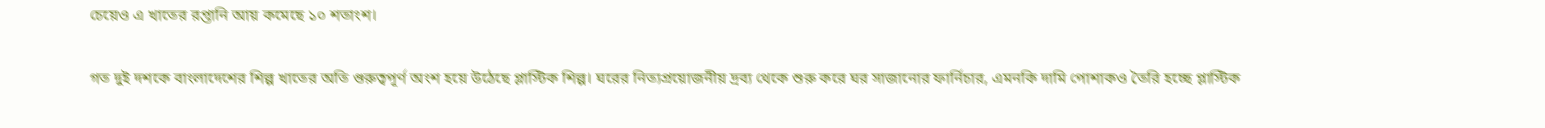চেয়েও এ খাতের রপ্তানি আয় কমেছে ১০ শতাংশ।

গত দুই দশকে বাংলাদেশের শিল্প খাতের অতি গুরুত্বপূর্ণ অংশ হয়ে উঠেছে প্লাস্টিক শিল্প। ঘরের নিত্যপ্রয়োজনীয় দ্রব্য থেকে শুরু করে ঘর সাজানোর ফার্নিচার, এমনকি দামি পোশাকও তৈরি হচ্ছে প্লাস্টিক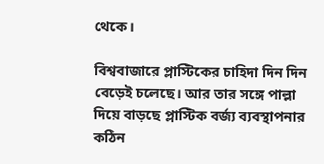থেকে।

বিশ্ববাজারে প্লাস্টিকের চাহিদা দিন দিন বেড়েই চলেছে। আর তার সঙ্গে পাল্লা দিয়ে বাড়ছে প্লাস্টিক বর্জ্য ব্যবস্থাপনার কঠিন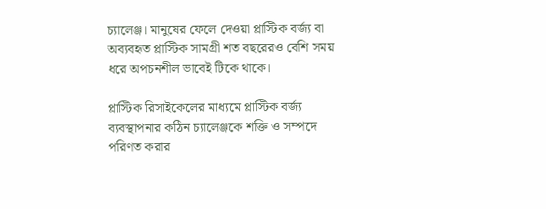চ্যালেঞ্জ। মানুষের ফেলে দেওয়া প্লাস্টিক বর্জ্য বা অব্যবহৃত প্লাস্টিক সামগ্রী শত বছরেরও বেশি সময় ধরে অপচনশীল ভাবেই টিকে থাকে।

প্লাস্টিক রিসাইকেলের মাধ্যমে প্লাস্টিক বর্জ্য ব্যবস্থাপনার কঠিন চ্যালেঞ্জকে শক্তি ও সম্পদে পরিণত করার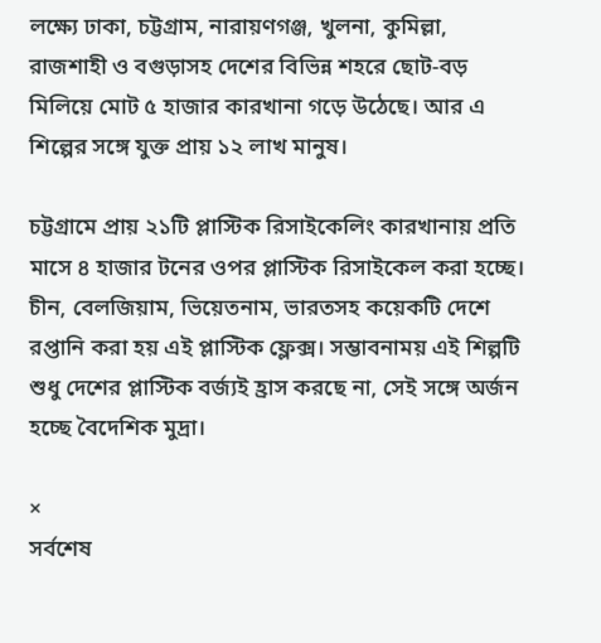লক্ষ্যে ঢাকা, চট্টগ্রাম, নারায়ণগঞ্জ, খুলনা, কুমিল্লা, রাজশাহী ও বগুড়াসহ দেশের বিভিন্ন শহরে ছোট-বড় মিলিয়ে মোট ৫ হাজার কারখানা গড়ে উঠেছে। আর এ শিল্পের সঙ্গে যুক্ত প্রায় ১২ লাখ মানুষ।

চট্টগ্রামে প্রায় ২১টি প্লাস্টিক রিসাইকেলিং কারখানায় প্রতি মাসে ৪ হাজার টনের ওপর প্লাস্টিক রিসাইকেল করা হচ্ছে। চীন, বেলজিয়াম, ভিয়েতনাম, ভারতসহ কয়েকটি দেশে রপ্তানি করা হয় এই প্লাস্টিক ফ্লেক্স। সম্ভাবনাময় এই শিল্পটি শুধু দেশের প্লাস্টিক বর্জ্যই হ্রাস করছে না, সেই সঙ্গে অর্জন হচ্ছে বৈদেশিক মুদ্রা।

×
সর্বশেষ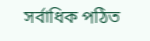সর্বাধিক পঠিত